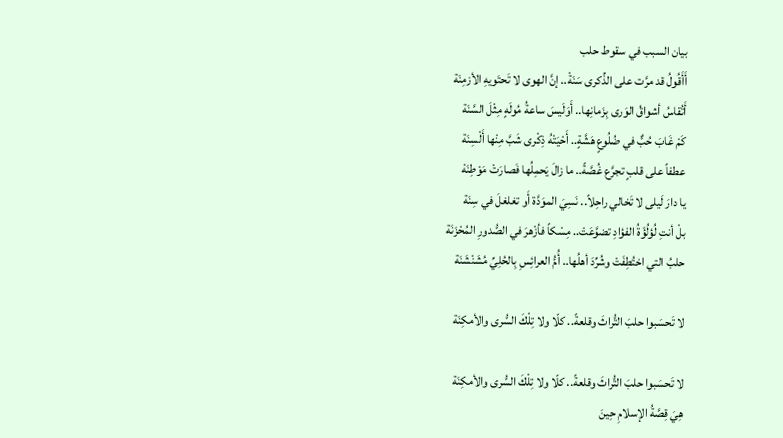بيان السبب في سقوط حلب
أَأَقُولُ قد مرَّت على الذِّكرى سَنَةْ.. إنَّ الهوى لا تَحتَويهِ الأزمِنَة
أَتُقاسُ أشواقُ الوَرى بِزَمانِها.. أَوَلَيسَ ساعةُ مُولَهٍ مِثْلَ السَّنَة
كَمْ غَابَ حُبٌّ في ضُلُوعٍ هَشَّةٍ.. أَحْيَتْهُ ذِكْرى شَبَّ مِنْها أَلْسِنَة
عطفاً على قلبٍ تجرَّع غُصَّةً.. ما زالَ يَحمِلُها فَصارَتْ مَوْطِنَهْ
يا دارَ لَيلى لا تَخالي راحِلاً.. نَسِيَ الموَدَّة أَو تغلغلَ في سِنَة
بلْ أنتِ لُؤلُؤَةُ الفؤادِ تضوَّعَتْ.. مِسْكاً فأزْهرَ في الصُّدورِ المُحْزَنَة
حلبُ التي اختُطِفَتْ وشُرِّدَ أهلُها.. أُمُّ العرائِسِ بِالحُلِيِّ مُشَنْشَنَة

لا تَحسَبوا حلبَ التُّراثَ وقلعةً.. كلّا ولا تِلْكَ السُّرى والأمكِنَة

لا تَحسَبوا حلبَ التُّراثَ وقلعةً.. كلّا ولا تِلْكَ السُّرى والأمكِنَة
هِيَ قِصَّةُ الإسلامِ حِينَ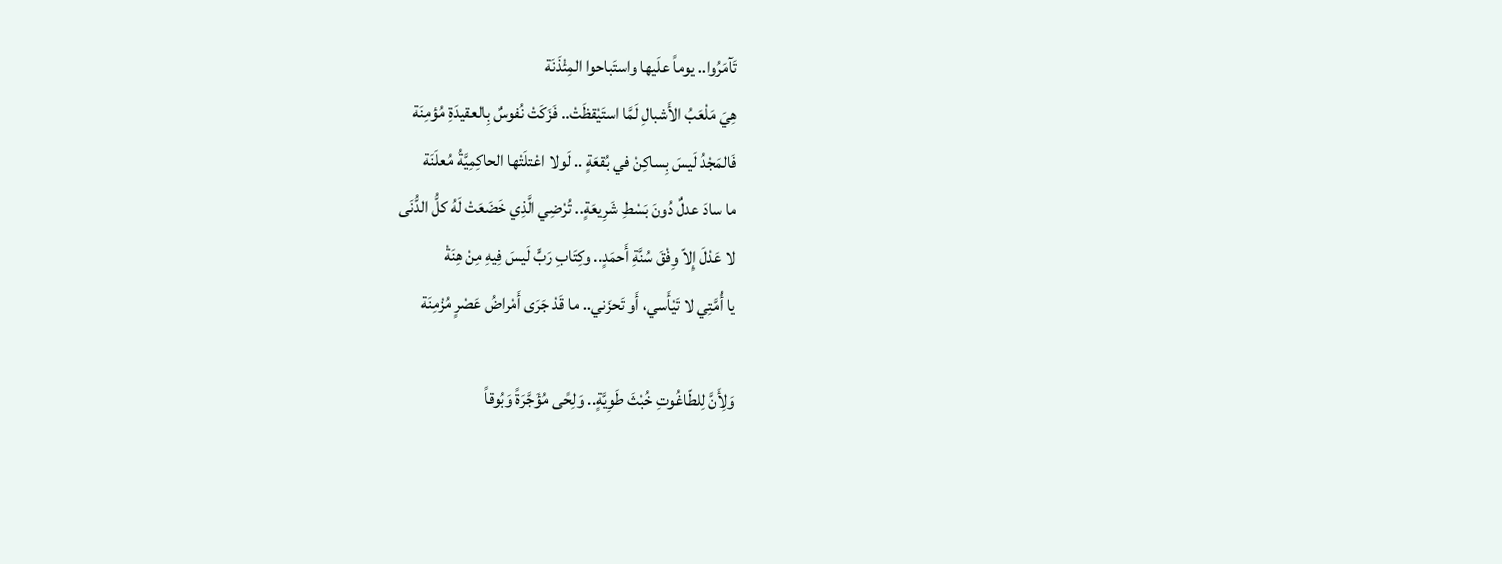تَآمَرُوا.. يوماً علَيها واستَباحوا المِئْذَنَة
هِيَ مَلْعَبُ الأَشبالِ لَمَّا استَيْقظَتْ.. فَزَكَتْ نُفوسٌ بِالعقيدَةِ مُؤمِنَة
فَالمَجْدُ لَيسَ بِساكِنْ في بُقعَةٍ .. لَولا اعْتلَتْها الحاكِمِيَّةُ مُعلَنَة
ما سادَ عدلٌ دُونَ بَسْطِ شَرِيعَةٍ.. تُرْضِي الَّذِي خَضَعَتْ لَهُ كلُّ الدُّنَى
لا عَدْلَ إِلاّ وِفْقَ سُنَّةِ أَحمَدٍ.. وكِتَابِ رَبٍّ لَيسَ فِيهِ مِنْ هِنَةْ
يا أُمَّتِي لا تَيْأَسي، أَو تَحزَني.. ما قَدْ جَرَى أَمْراضُ عَصْرٍ مُزْمِنَة

وَلِأَنَّ لِلطّاغُوتِ خُبْثَ طَوِيَّةٍ.. وَلِحًى مُؤَجَّرَةً وَبُوقاً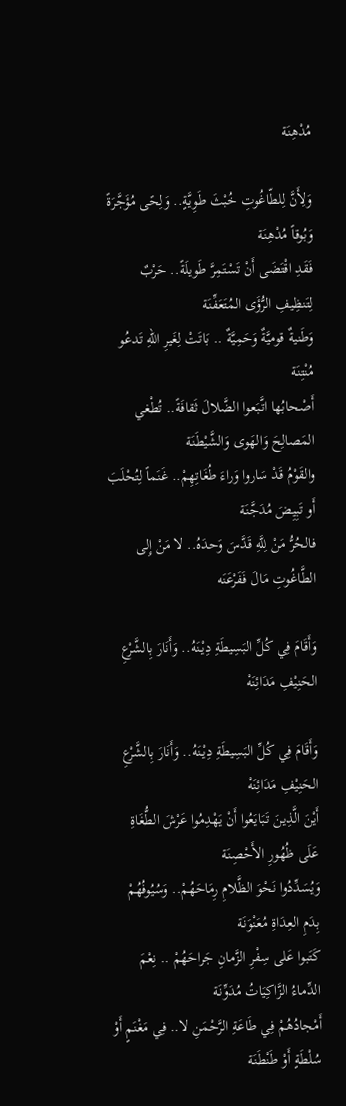مُدْهِنَة

وَلِأَنَّ لِلطّاغُوتِ خُبْثَ طَوِيَّةٍ.. وَلِحًى مُؤَجَّرَةً وَبُوقاً مُدْهِنَة
فَقَدِ اقْتَضَى أَنْ تَسْتَمِرَّ طَويلَةً.. حَرْبٌ لِتَنظِيفِ الرُّؤَى المُتَعَفِّنَة
وَطَنيةٌ قوميَّةٌ وَحَمِيَّةٌ .. بَاتَتْ لِغَيرِ اللهِ تَدعُو مُنْتِنَة
أَصْحابُها اتَّبَعوا الضَّلالَ ثَقافَةً.. تُطْغي المَصالِحَ وَالهَوى وَالشَّيْطَنَة
والقَوْمُ قَدْ سَاروا وَراءَ طُغَاتِهِمْ.. غَنَماً لِتُحْلَبَ أَو تَبِيِضَ مُدَجَّنَة
فالحُرُّ مَنْ لِلَّهِ قَدَّسَ وَحدَهُ.. لا مَنْ إِلى الطَّاغُوتِ مَالَ فَفَرْعَنَه

وَأَقَامَ فِي كُلِّ البَسِيطَةِ دِيْنَهُ.. وَأَنَارَ بِالشَّرْعِ الحَنِيْفِ مَدَائِنَهْ

وَأَقَامَ فِي كُلِّ البَسِيطَةِ دِيْنَهُ.. وَأَنَارَ بِالشَّرْعِ الحَنِيْفِ مَدَائِنَهْ
أَيْنَ الَّذِينَ تَبَايَعُوا أَنْ يَهْدِمُوا عَرْشَ الطُّغَاةِ عَلَى ظُهُورِ الأَحْصِنَة
وَيُسَدِّدُوا نَحْوَ الظَّلامِ رِمَاحَهُمْ.. وَسُيُوفُهُمْ بِدَمِ العِدَاةِ مُعَنْوَنَة
كَتَبوا عَلى سِفْرِ الزَّمانِ جَراحَهُمْ .. نِعْمَ الدِّماءُ الزَّاكِيَاتُ مُدَوِّنَة
أَمْجادُهُمْ فِي طَاعَةِ الرَّحْمَنِ لا.. فِي مَغْنَمٍ أَوْ سُلْطَةٍ أَوْ طَنْطَنَة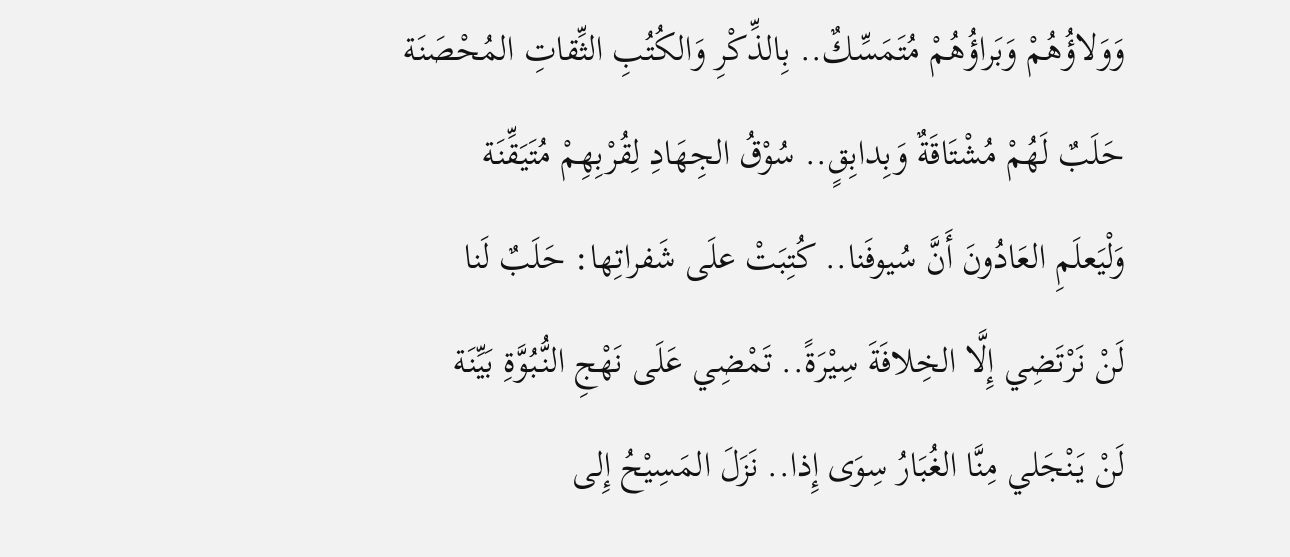وَوَلاؤُهُمْ وَبَراؤُهُمْ مُتَمَسِّكٌ.. بِالذِّكْرِ وَالكُتُبِ الثِّقاتِ المُحْصَنَة
حَلَبٌ لَهُمْ مُشْتَاقَةٌ وَبِدابِقٍ.. سُوْقُ الجِهَادِ لِقُرْبِهِمْ مُتَيَقِّنَة
وَلْيَعلَمِ العَادُونَ أَنَّ سُيوفَنا.. كُتِبَتْ علَى شَفراتِها: حَلَبٌ لَنا
لَنْ نَرْتَضِي إِلَّا الخِلافَةَ سِيْرَةً.. تَمْضِي عَلَى نَهْجِ النُّبُوَّةِ بَيِّنَة
لَنْ يَنْجَلي مِنَّا الغُبَارُ سِوَى إِذا.. نَزَلَ المَسِيْحُ إِلى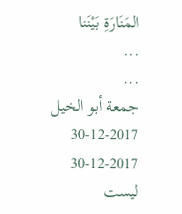المَنَارَةِ بَيْنَنا
...
...
جمعة أبو الخيل
30-12-2017
30-12-2017
ليست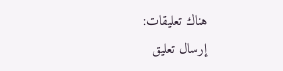هناك تعليقات:
إرسال تعليق